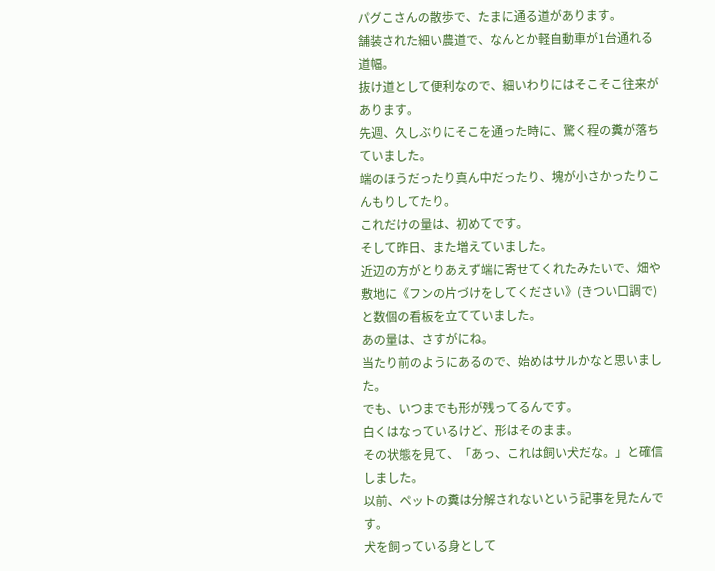パグこさんの散歩で、たまに通る道があります。
舗装された細い農道で、なんとか軽自動車が1台通れる道幅。
抜け道として便利なので、細いわりにはそこそこ往来があります。
先週、久しぶりにそこを通った時に、驚く程の糞が落ちていました。
端のほうだったり真ん中だったり、塊が小さかったりこんもりしてたり。
これだけの量は、初めてです。
そして昨日、また増えていました。
近辺の方がとりあえず端に寄せてくれたみたいで、畑や敷地に《フンの片づけをしてください》(きつい口調で)と数個の看板を立てていました。
あの量は、さすがにね。
当たり前のようにあるので、始めはサルかなと思いました。
でも、いつまでも形が残ってるんです。
白くはなっているけど、形はそのまま。
その状態を見て、「あっ、これは飼い犬だな。」と確信しました。
以前、ペットの糞は分解されないという記事を見たんです。
犬を飼っている身として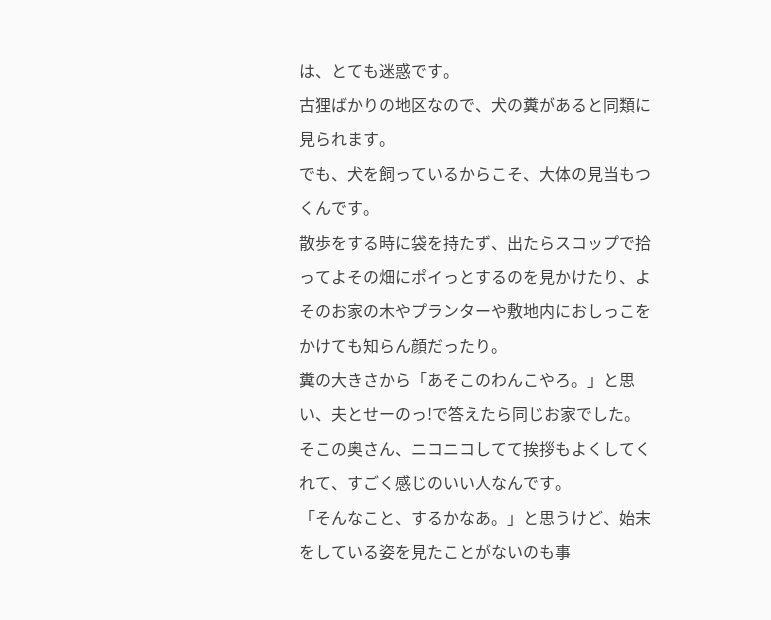は、とても迷惑です。
古狸ばかりの地区なので、犬の糞があると同類に見られます。
でも、犬を飼っているからこそ、大体の見当もつくんです。
散歩をする時に袋を持たず、出たらスコップで拾ってよその畑にポイっとするのを見かけたり、よそのお家の木やプランターや敷地内におしっこをかけても知らん顔だったり。
糞の大きさから「あそこのわんこやろ。」と思い、夫とせーのっ!で答えたら同じお家でした。
そこの奥さん、ニコニコしてて挨拶もよくしてくれて、すごく感じのいい人なんです。
「そんなこと、するかなあ。」と思うけど、始末をしている姿を見たことがないのも事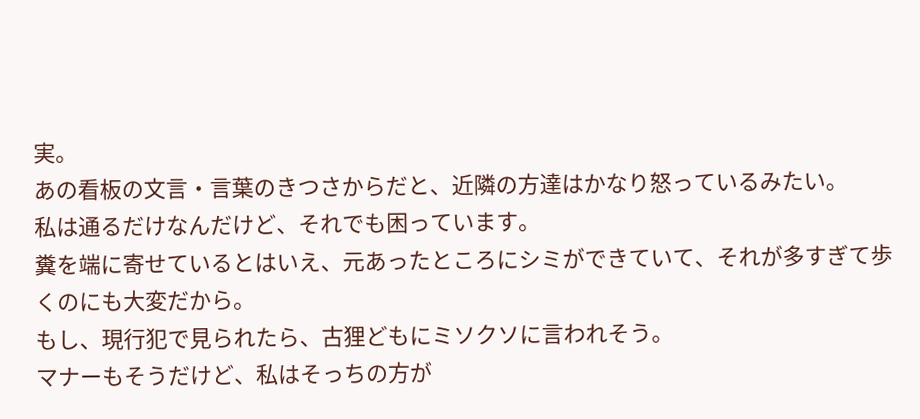実。
あの看板の文言・言葉のきつさからだと、近隣の方達はかなり怒っているみたい。
私は通るだけなんだけど、それでも困っています。
糞を端に寄せているとはいえ、元あったところにシミができていて、それが多すぎて歩くのにも大変だから。
もし、現行犯で見られたら、古狸どもにミソクソに言われそう。
マナーもそうだけど、私はそっちの方が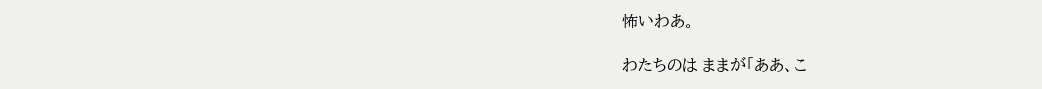怖いわあ。

わたちのは ままが「ああ、こ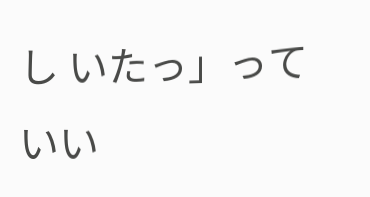し いたっ」っていい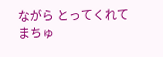ながら とってくれてまちゅ